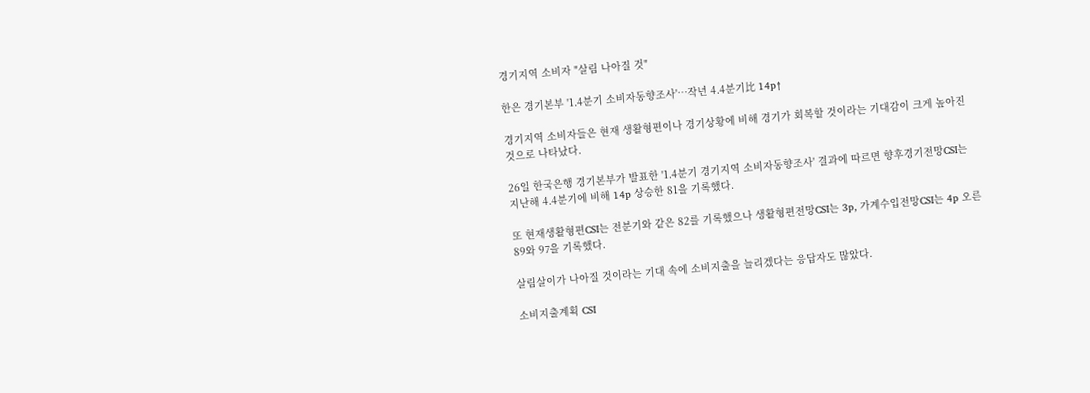경기지역 소비자 "살림 나아질 것"

한은 경기본부 '1.4분기 소비자동향조사'…작년 4.4분기比 14p↑

경기지역 소비자들은 현재 생활형편이나 경기상황에 비해 경기가 회복할 것이라는 기대감이 크게 높아진 것으로 나타났다.

26일 한국은행 경기본부가 발표한 '1.4분기 경기지역 소비자동향조사' 결과에 따르면 향후경기전망CSI는 지난해 4.4분기에 비해 14p 상승한 81을 기록했다.

또 현재생활형편CSI는 전분기와 같은 82를 기록했으나 생활형편전망CSI는 3p, 가계수입전망CSI는 4p 오른 89와 97을 기록했다.

살림살이가 나아질 것이라는 기대 속에 소비지출을 늘리겠다는 응답자도 많았다.

소비지출계획 CSI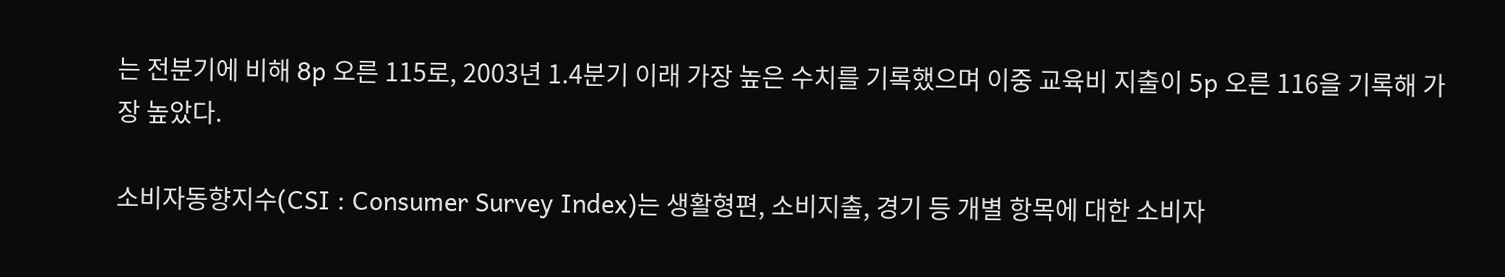는 전분기에 비해 8p 오른 115로, 2003년 1.4분기 이래 가장 높은 수치를 기록했으며 이중 교육비 지출이 5p 오른 116을 기록해 가장 높았다.

소비자동향지수(CSI : Consumer Survey Index)는 생활형편, 소비지출, 경기 등 개별 항목에 대한 소비자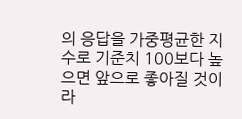의 응답을 가중평균한 지수로 기준치 100보다 높으면 앞으로 좋아질 것이라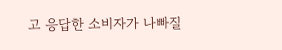고 응답한 소비자가 나빠질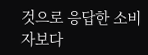것으로 응답한 소비자보다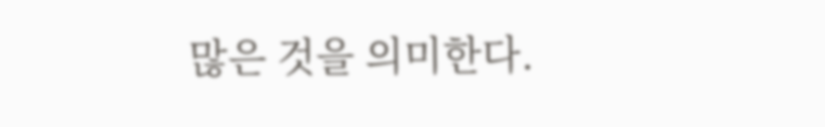많은 것을 의미한다.